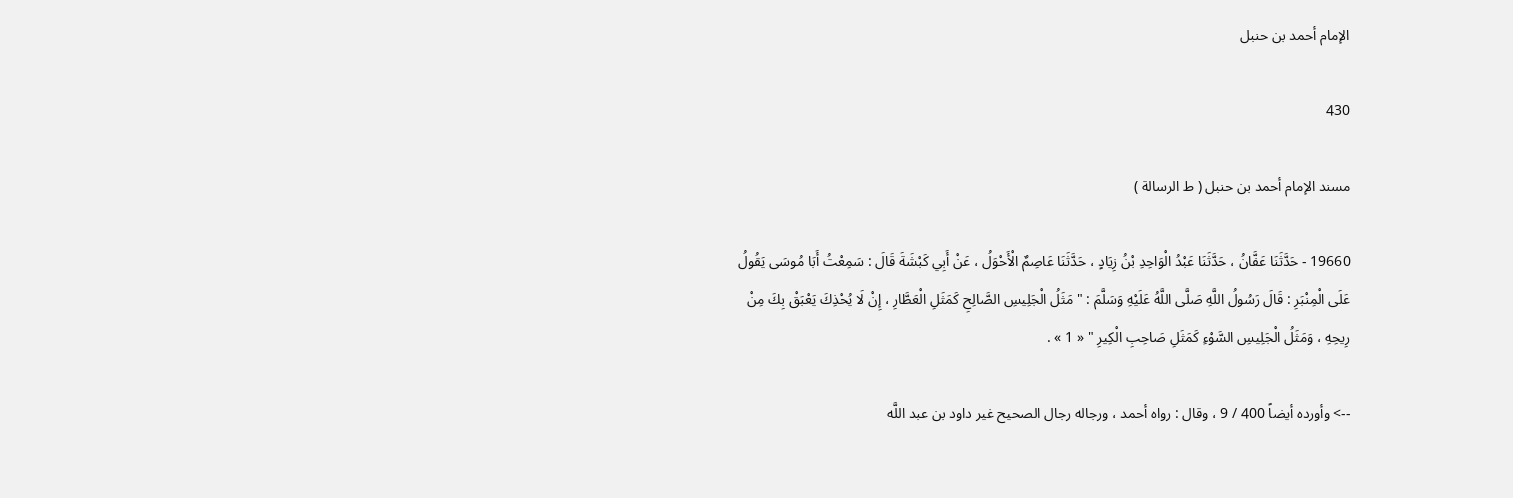الإمام أحمد بن حنبل

430

مسند الإمام أحمد بن حنبل ( ط الرسالة )

19660 - حَدَّثَنَا عَفَّانُ ، حَدَّثَنَا عَبْدُ الْوَاحِدِ بْنُ زِيَادٍ ، حَدَّثَنَا عَاصِمٌ الْأَحْوَلُ ، عَنْ أَبِي كَبْشَةَ قَالَ : سَمِعْتُ أَبَا مُوسَى يَقُولُ عَلَى الْمِنْبَرِ : قَالَ رَسُولُ اللَّهِ صَلَّى اللَّهُ عَلَيْهِ وَسَلَّمَ : " مَثَلُ الْجَلِيسِ الصَّالِحِ كَمَثَلِ الْعَطَّارِ ، إِنْ لَا يُحْذِكَ يَعْبَقْ بِكَ مِنْ رِيحِهِ ، وَمَثَلُ الْجَلِيسِ السَّوْءِ كَمَثَلِ صَاحِبِ الْكِيرِ " « 1 » .

--> وأورده أيضاً 400 / 9 ، وقال : رواه أحمد ، ورجاله رجال الصحيح غير داود بن عبد اللَّه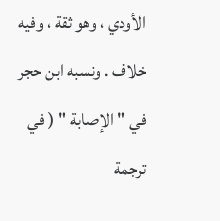الأودي ، وهو ثقة ، وفيه خلاف . ونسبه ابن حجر في " الإصابة " ( في ترجمة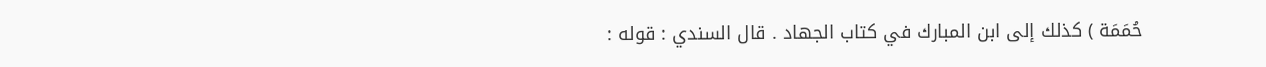حُمَمَة ) كذلك إلى ابن المبارك في كتاب الجهاد . قال السندي : قوله :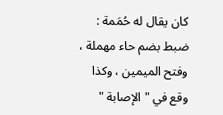كان يقال له حُمَمة : ضبط بضم حاء مهملة ، وفتح الميمين ، وكذا وقع في " الإصابة "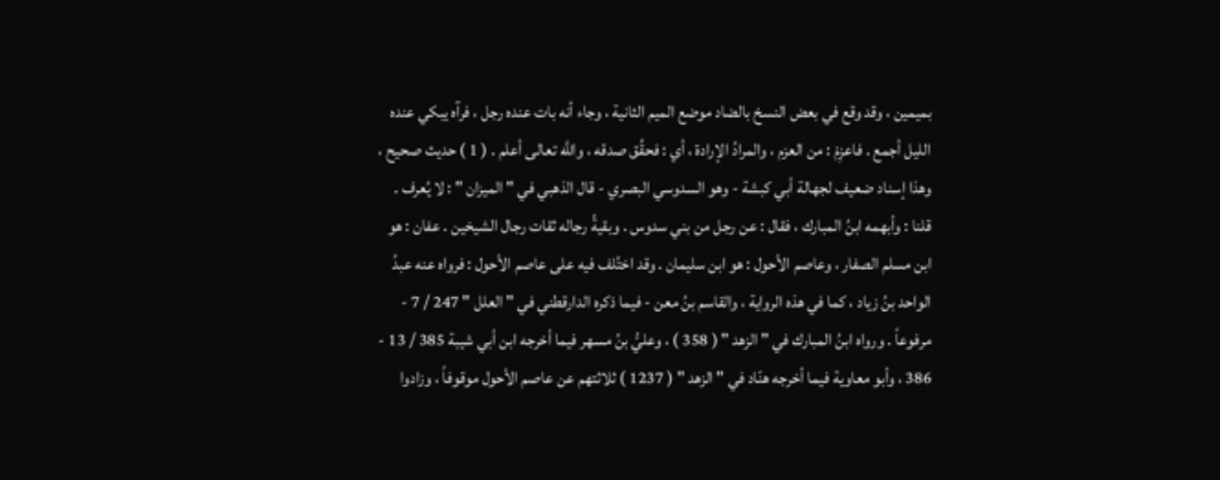بميمين ، وقد وقع في بعض النسخ بالضاد موضع الميم الثانية ، وجاء أنه بات عنده رجل ، فرآه يبكي عنده الليل أجمع . فاعزِمْ : من العزم ، والمرادُ الإرادة ، أي : فحقِّق صدقه ، واللَّه تعالى أعلم . ( 1 ) حديث صحيح ، وهذا إسناد ضعيف لجهالة أبي كبشة - وهو السدوسي البصري - قال الذهبي في " الميزان " : لا يُعرف . قلنا : وأبهمه ابنُ المبارك ، فقال : عن رجل من بني سدوس . وبقيةُ رجاله ثقات رجال الشيخين . عفان : هو ابن مسلم الصفار ، وعاصم الأحول : هو ابن سليمان . وقد اختُلف فيه على عاصم الأحول : فرواه عنه عبدُ الواحد بنُ زياد ، كما في هذه الرواية ، والقاسم بنُ معن - فيما ذكره الدارقطني في " العلل " 247 / 7 - مرفوعاً . ورواه ابنُ المبارك في " الزهد " ( 358 ) ، وعليُّ بنُ مسهر فيما أخرجه ابن أبي شيبة 385 / 13 - 386 ، وأبو معاوية فيما أخرجه هنّاد في " الزهد " ( 1237 ) ثلاثتهم عن عاصم الأحول موقوفاً ، وزادوا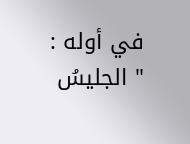في أوله : " الجليسُ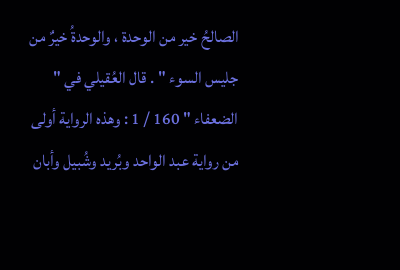الصالحُ خير من الوحدة ، والوحدةُ خيرٌ من جليس السوء " . قال العُقيلي في " الضعفاء " 160 / 1 : وهذه الرواية أولى من رواية عبد الواحد وبُريد وشُبيل وأبان